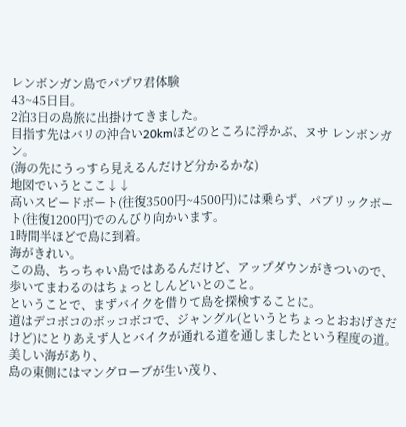レンボンガン島でパプワ君体験
43~45日目。
2泊3日の島旅に出掛けてきました。
目指す先はバリの沖合い20kmほどのところに浮かぶ、ヌサ レンボンガン。
(海の先にうっすら見えるんだけど分かるかな)
地図でいうとここ↓↓
高いスピードボート(往復3500円~4500円)には乗らず、パブリックボート(往復1200円)でのんびり向かいます。
1時間半ほどで島に到着。
海がきれい。
この島、ちっちゃい島ではあるんだけど、アップダウンがきついので、歩いてまわるのはちょっとしんどいとのこと。
ということで、まずバイクを借りて島を探検することに。
道はデコボコのボッコボコで、ジャングル(というとちょっとおおげさだけど)にとりあえず人とバイクが通れる道を通しましたという程度の道。
美しい海があり、
島の東側にはマングローブが生い茂り、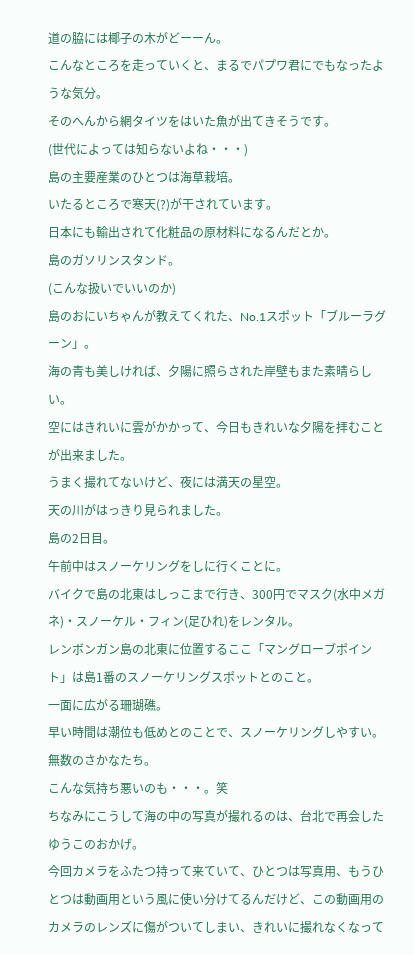道の脇には椰子の木がどーーん。
こんなところを走っていくと、まるでパプワ君にでもなったような気分。
そのへんから網タイツをはいた魚が出てきそうです。
(世代によっては知らないよね・・・)
島の主要産業のひとつは海草栽培。
いたるところで寒天(?)が干されています。
日本にも輸出されて化粧品の原材料になるんだとか。
島のガソリンスタンド。
(こんな扱いでいいのか)
島のおにいちゃんが教えてくれた、No.1スポット「ブルーラグーン」。
海の青も美しければ、夕陽に照らされた岸壁もまた素晴らしい。
空にはきれいに雲がかかって、今日もきれいな夕陽を拝むことが出来ました。
うまく撮れてないけど、夜には満天の星空。
天の川がはっきり見られました。
島の2日目。
午前中はスノーケリングをしに行くことに。
バイクで島の北東はしっこまで行き、300円でマスク(水中メガネ)・スノーケル・フィン(足ひれ)をレンタル。
レンボンガン島の北東に位置するここ「マングローブポイント」は島1番のスノーケリングスポットとのこと。
一面に広がる珊瑚礁。
早い時間は潮位も低めとのことで、スノーケリングしやすい。
無数のさかなたち。
こんな気持ち悪いのも・・・。笑
ちなみにこうして海の中の写真が撮れるのは、台北で再会したゆうこのおかげ。
今回カメラをふたつ持って来ていて、ひとつは写真用、もうひとつは動画用という風に使い分けてるんだけど、この動画用のカメラのレンズに傷がついてしまい、きれいに撮れなくなって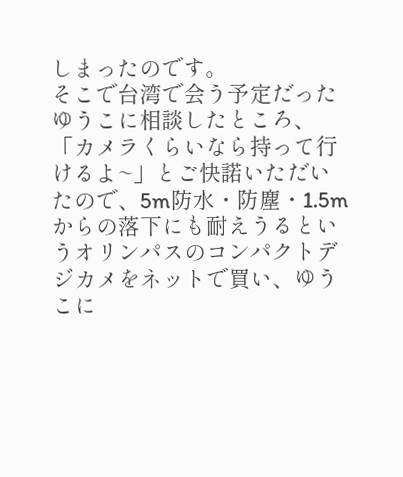しまったのです。
そこで台湾で会う予定だったゆうこに相談したところ、「カメラくらいなら持って行けるよ~」とご快諾いただいたので、5m防水・防塵・1.5mからの落下にも耐えうるというオリンパスのコンパクトデジカメをネットで買い、ゆうこに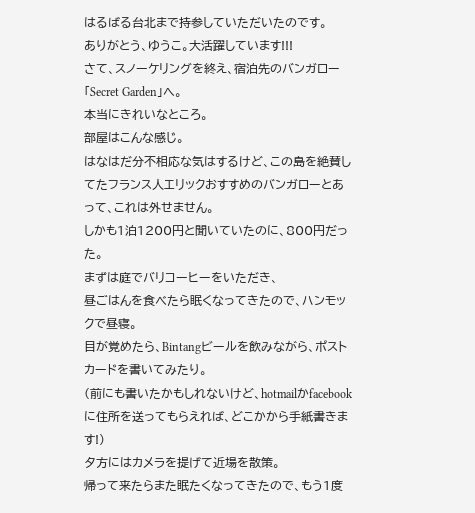はるばる台北まで持参していただいたのです。
ありがとう、ゆうこ。大活躍しています!!!
さて、スノーケリングを終え、宿泊先のバンガロー「Secret Garden」へ。
本当にきれいなところ。
部屋はこんな感じ。
はなはだ分不相応な気はするけど、この島を絶賛してたフランス人エリックおすすめのバンガローとあって、これは外せません。
しかも1泊1200円と聞いていたのに、800円だった。
まずは庭でバリコーヒーをいただき、
昼ごはんを食べたら眠くなってきたので、ハンモックで昼寝。
目が覚めたら、Bintangビールを飲みながら、ポストカードを書いてみたり。
(前にも書いたかもしれないけど、hotmailかfacebookに住所を送ってもらえれば、どこかから手紙書きます!)
夕方にはカメラを提げて近場を散策。
帰って来たらまた眠たくなってきたので、もう1度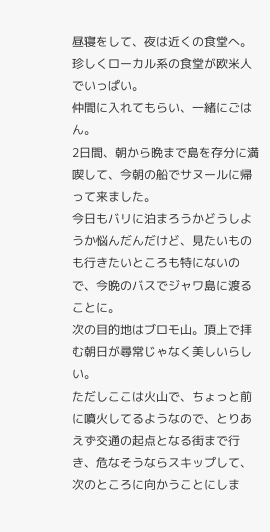昼寝をして、夜は近くの食堂へ。
珍しくローカル系の食堂が欧米人でいっぱい。
仲間に入れてもらい、一緒にごはん。
2日間、朝から晩まで島を存分に満喫して、今朝の船でサヌールに帰って来ました。
今日もバリに泊まろうかどうしようか悩んだんだけど、見たいものも行きたいところも特にないので、今晩のバスでジャワ島に渡ることに。
次の目的地はブロモ山。頂上で拝む朝日が尋常じゃなく美しいらしい。
ただしここは火山で、ちょっと前に噴火してるようなので、とりあえず交通の起点となる街まで行き、危なそうならスキップして、次のところに向かうことにしま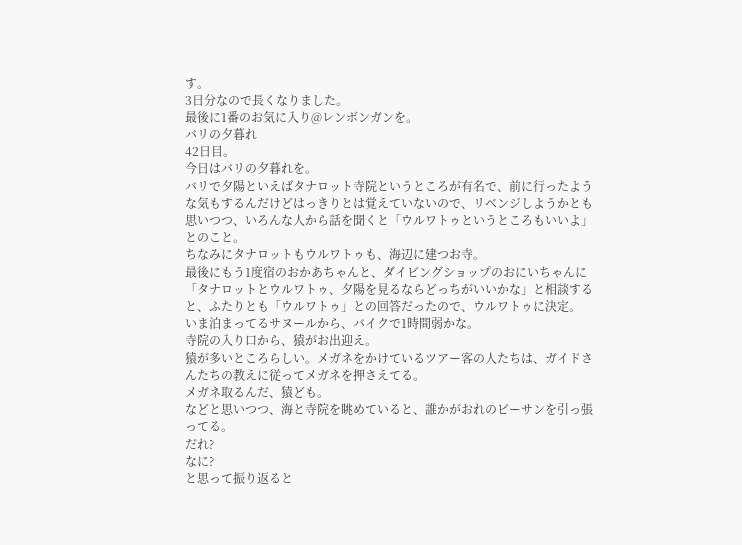す。
3日分なので長くなりました。
最後に1番のお気に入り@レンボンガンを。
バリの夕暮れ
42日目。
今日はバリの夕暮れを。
バリで夕陽といえばタナロット寺院というところが有名で、前に行ったような気もするんだけどはっきりとは覚えていないので、リベンジしようかとも思いつつ、いろんな人から話を聞くと「ウルワトゥというところもいいよ」とのこと。
ちなみにタナロットもウルワトゥも、海辺に建つお寺。
最後にもう1度宿のおかあちゃんと、ダイビングショップのおにいちゃんに「タナロットとウルワトゥ、夕陽を見るならどっちがいいかな」と相談すると、ふたりとも「ウルワトゥ」との回答だったので、ウルワトゥに決定。
いま泊まってるサヌールから、バイクで1時間弱かな。
寺院の入り口から、猿がお出迎え。
猿が多いところらしい。メガネをかけているツアー客の人たちは、ガイドさんたちの教えに従ってメガネを押さえてる。
メガネ取るんだ、猿ども。
などと思いつつ、海と寺院を眺めていると、誰かがおれのビーサンを引っ張ってる。
だれ?
なに?
と思って振り返ると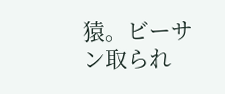猿。ビーサン取られ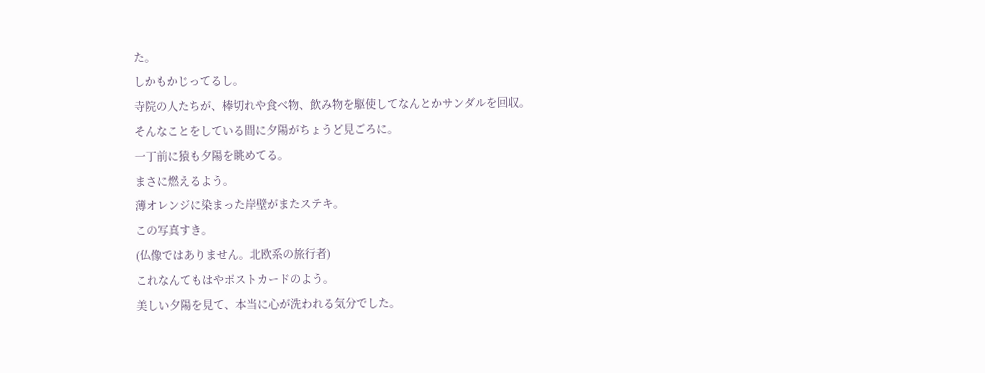た。
しかもかじってるし。
寺院の人たちが、棒切れや食べ物、飲み物を駆使してなんとかサンダルを回収。
そんなことをしている間に夕陽がちょうど見ごろに。
一丁前に猿も夕陽を眺めてる。
まさに燃えるよう。
薄オレンジに染まった岸壁がまたステキ。
この写真すき。
(仏像ではありません。北欧系の旅行者)
これなんてもはやポストカードのよう。
美しい夕陽を見て、本当に心が洗われる気分でした。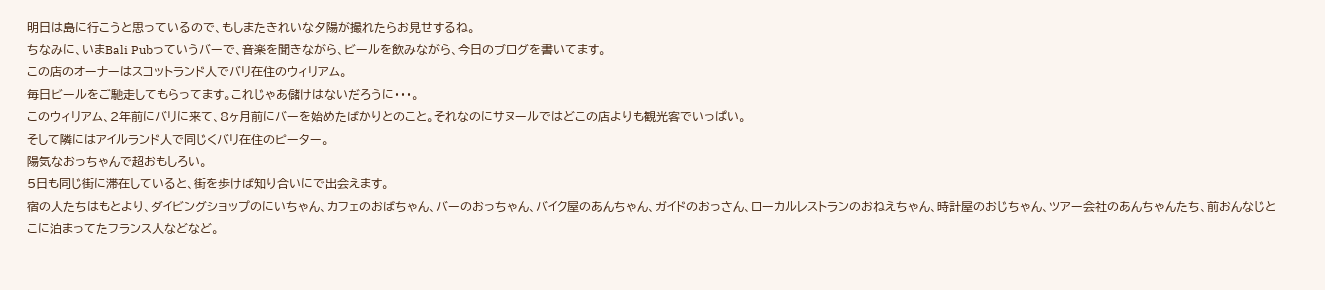明日は島に行こうと思っているので、もしまたきれいな夕陽が撮れたらお見せするね。
ちなみに、いまBali Pubっていうバーで、音楽を聞きながら、ビールを飲みながら、今日のブログを書いてます。
この店のオーナーはスコットランド人でバリ在住のウィリアム。
毎日ビールをご馳走してもらってます。これじゃあ儲けはないだろうに・・・。
このウィリアム、2年前にバリに来て、8ヶ月前にバーを始めたばかりとのこと。それなのにサヌールではどこの店よりも観光客でいっぱい。
そして隣にはアイルランド人で同じくバリ在住のピーター。
陽気なおっちゃんで超おもしろい。
5日も同じ街に滞在していると、街を歩けば知り合いにで出会えます。
宿の人たちはもとより、ダイビングショップのにいちゃん、カフェのおばちゃん、バーのおっちゃん、バイク屋のあんちゃん、ガイドのおっさん、ローカルレストランのおねえちゃん、時計屋のおじちゃん、ツアー会社のあんちゃんたち、前おんなじとこに泊まってたフランス人などなど。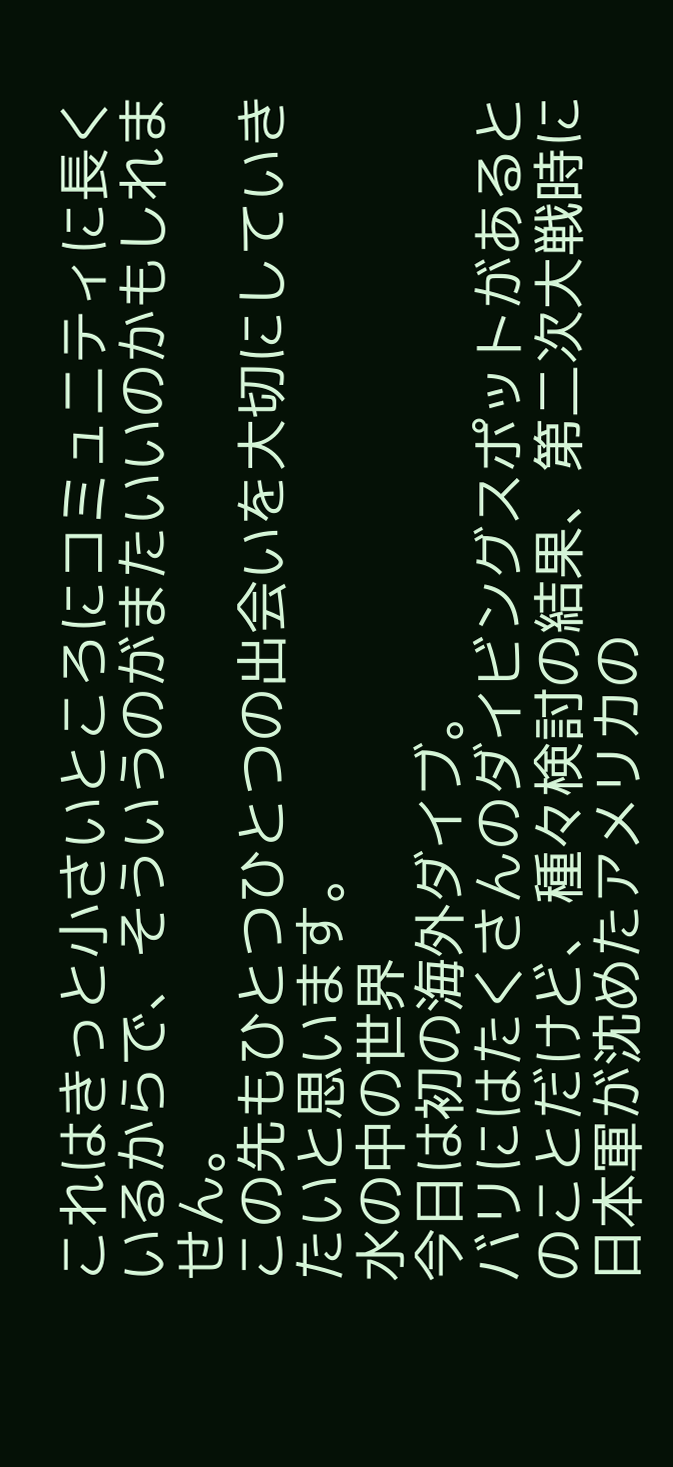これはきっと小さいところにコミュニティに長くいるからで、そういうのがまたいいのかもしれません。
この先もひとつひとつの出会いを大切にしていきたいと思います。
水の中の世界
今日は初の海外ダイブ。
バリにはたくさんのダイビングスポットがあるとのことだけど、種々検討の結果、第二次大戦時に日本軍が沈めたアメリカの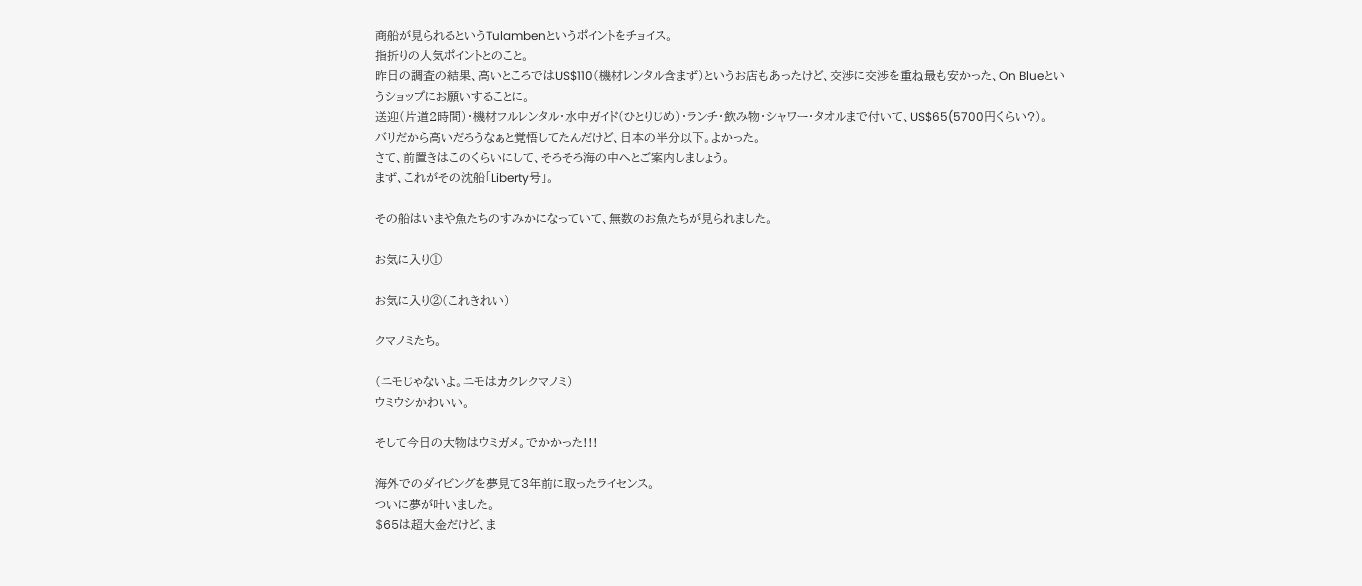商船が見られるというTulambenというポイントをチョイス。
指折りの人気ポイントとのこと。
昨日の調査の結果、高いところではUS$110(機材レンタル含まず)というお店もあったけど、交渉に交渉を重ね最も安かった、On Blueというショップにお願いすることに。
送迎(片道2時間)・機材フルレンタル・水中ガイド(ひとりじめ)・ランチ・飲み物・シャワー・タオルまで付いて、US$65(5700円くらい?)。
バリだから高いだろうなぁと覚悟してたんだけど、日本の半分以下。よかった。
さて、前置きはこのくらいにして、そろそろ海の中へとご案内しましょう。
まず、これがその沈船「Liberty号」。

その船はいまや魚たちのすみかになっていて、無数のお魚たちが見られました。

お気に入り①

お気に入り②(これきれい)

クマノミたち。

(ニモじゃないよ。ニモはカクレクマノミ)
ウミウシかわいい。

そして今日の大物はウミガメ。でかかった!!!

海外でのダイビングを夢見て3年前に取ったライセンス。
ついに夢が叶いました。
$65は超大金だけど、ま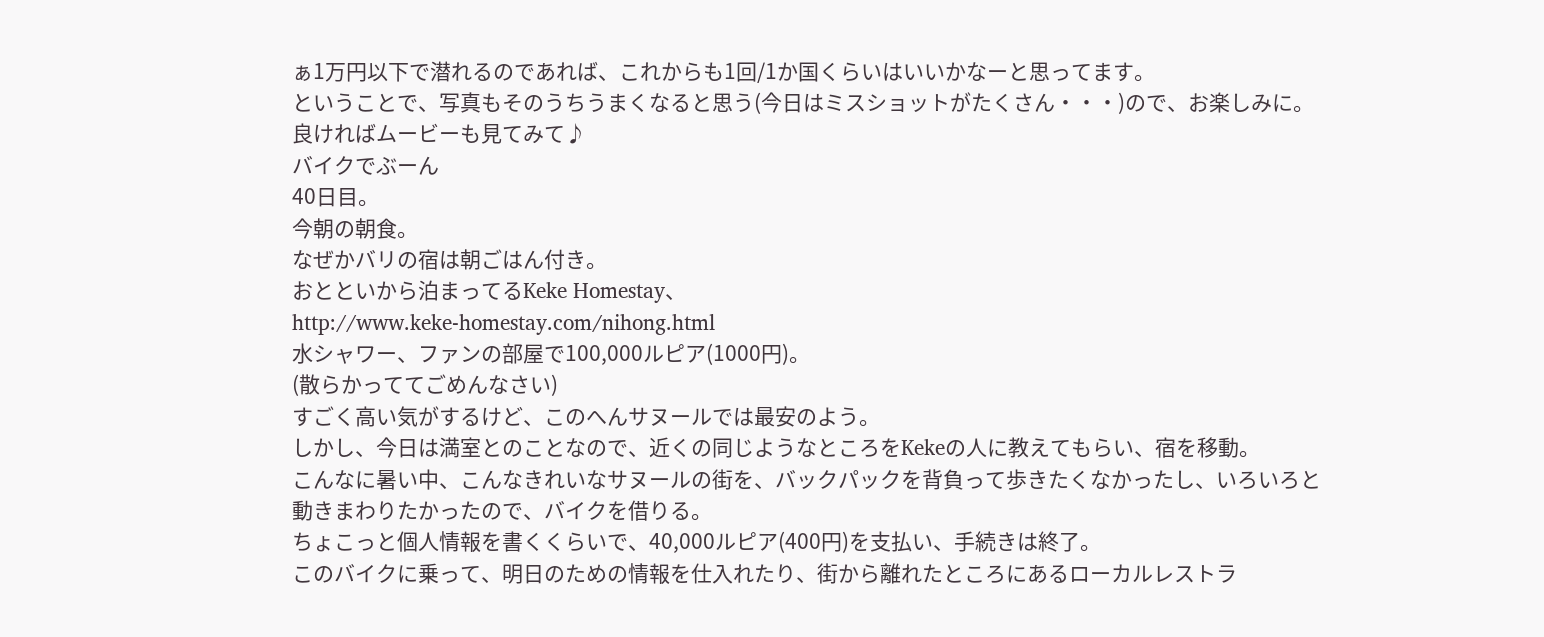ぁ1万円以下で潜れるのであれば、これからも1回/1か国くらいはいいかなーと思ってます。
ということで、写真もそのうちうまくなると思う(今日はミスショットがたくさん・・・)ので、お楽しみに。
良ければムービーも見てみて♪
バイクでぶーん
40日目。
今朝の朝食。
なぜかバリの宿は朝ごはん付き。
おとといから泊まってるKeke Homestay、
http://www.keke-homestay.com/nihong.html
水シャワー、ファンの部屋で100,000ルピア(1000円)。
(散らかっててごめんなさい)
すごく高い気がするけど、このへんサヌールでは最安のよう。
しかし、今日は満室とのことなので、近くの同じようなところをKekeの人に教えてもらい、宿を移動。
こんなに暑い中、こんなきれいなサヌールの街を、バックパックを背負って歩きたくなかったし、いろいろと動きまわりたかったので、バイクを借りる。
ちょこっと個人情報を書くくらいで、40,000ルピア(400円)を支払い、手続きは終了。
このバイクに乗って、明日のための情報を仕入れたり、街から離れたところにあるローカルレストラ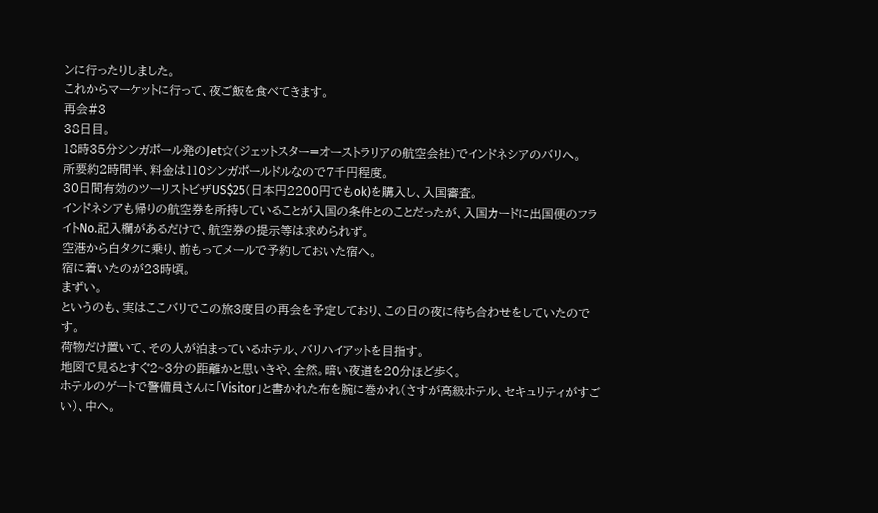ンに行ったりしました。
これからマーケットに行って、夜ご飯を食べてきます。
再会#3
38日目。
18時35分シンガポール発のJet☆(ジェットスター=オーストラリアの航空会社)でインドネシアのバリへ。
所要約2時間半、料金は110シンガポールドルなので7千円程度。
30日間有効のツーリストビザUS$25(日本円2200円でもok)を購入し、入国審査。
インドネシアも帰りの航空券を所持していることが入国の条件とのことだったが、入国カードに出国便のフライトNo.記入欄があるだけで、航空券の提示等は求められず。
空港から白タクに乗り、前もってメールで予約しておいた宿へ。
宿に着いたのが23時頃。
まずい。
というのも、実はここバリでこの旅3度目の再会を予定しており、この日の夜に待ち合わせをしていたのです。
荷物だけ置いて、その人が泊まっているホテル、バリハイアットを目指す。
地図で見るとすぐ2~3分の距離かと思いきや、全然。暗い夜道を20分ほど歩く。
ホテルのゲートで警備員さんに「Visitor」と書かれた布を腕に巻かれ(さすが高級ホテル、セキュリティがすごい)、中へ。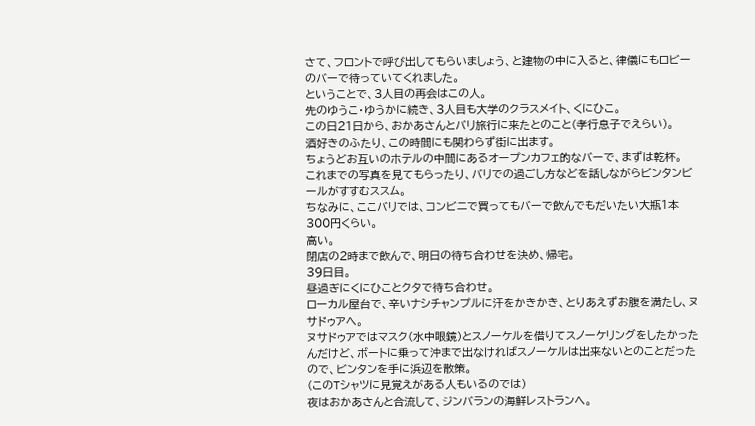さて、フロントで呼び出してもらいましょう、と建物の中に入ると、律儀にもロビーのバーで待っていてくれました。
ということで、3人目の再会はこの人。
先のゆうこ・ゆうかに続き、3人目も大学のクラスメイト、くにひこ。
この日21日から、おかあさんとバリ旅行に来たとのこと(孝行息子でえらい)。
酒好きのふたり、この時間にも関わらず街に出ます。
ちょうどお互いのホテルの中間にあるオープンカフェ的なバーで、まずは乾杯。
これまでの写真を見てもらったり、バリでの過ごし方などを話しながらビンタンビールがすすむススム。
ちなみに、ここバリでは、コンビニで買ってもバーで飲んでもだいたい大瓶1本300円くらい。
高い。
閉店の2時まで飲んで、明日の待ち合わせを決め、帰宅。
39日目。
昼過ぎにくにひことクタで待ち合わせ。
ローカル屋台で、辛いナシチャンプルに汗をかきかき、とりあえずお腹を満たし、ヌサドゥアへ。
ヌサドゥアではマスク(水中眼鏡)とスノーケルを借りてスノーケリングをしたかったんだけど、ボートに乗って沖まで出なければスノーケルは出来ないとのことだったので、ビンタンを手に浜辺を散策。
(このTシャツに見覚えがある人もいるのでは)
夜はおかあさんと合流して、ジンバランの海鮮レストランへ。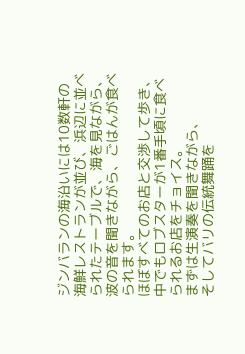ジンバランの海沿いには10数軒の海鮮レストランが並び、浜辺に並べられたテーブルで、海を見ながら、波の音を聞きながら、ごはんが食べられます。
ほぼすべてのお店と交渉して歩き、中でもロブスターが1番手頃に食べられるお店をチョイス。
まずは生演奏を聞きながら、
そしてバリの伝統舞踊を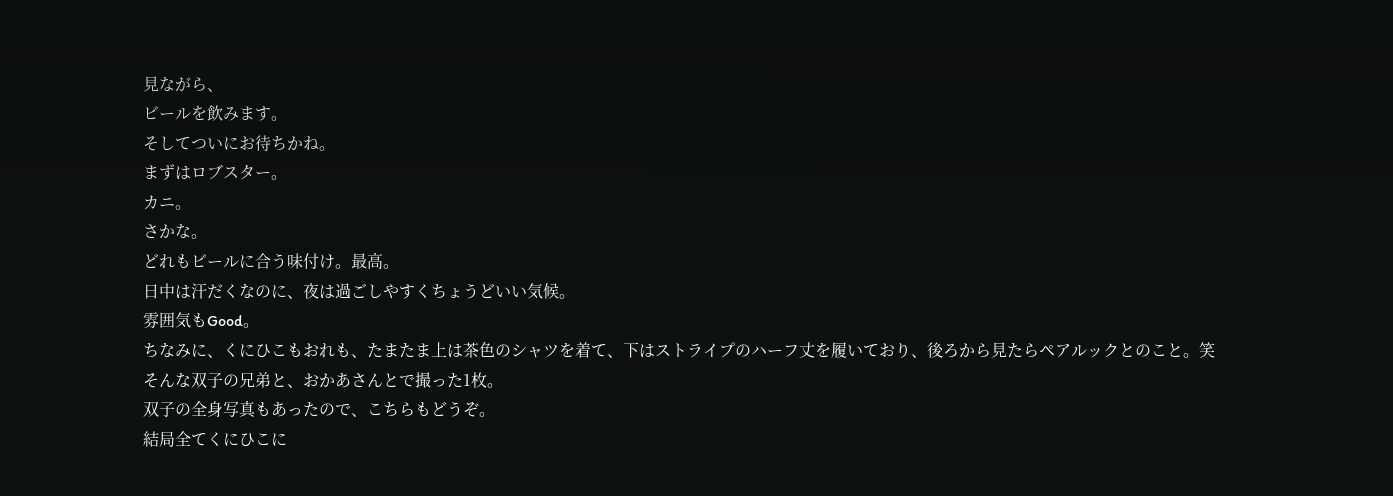見ながら、
ビールを飲みます。
そしてついにお待ちかね。
まずはロブスター。
カニ。
さかな。
どれもビールに合う味付け。最高。
日中は汗だくなのに、夜は過ごしやすくちょうどいい気候。
雰囲気もGood。
ちなみに、くにひこもおれも、たまたま上は茶色のシャツを着て、下はストライプのハーフ丈を履いており、後ろから見たらペアルックとのこと。笑
そんな双子の兄弟と、おかあさんとで撮った1枚。
双子の全身写真もあったので、こちらもどうぞ。
結局全てくにひこに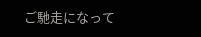ご馳走になって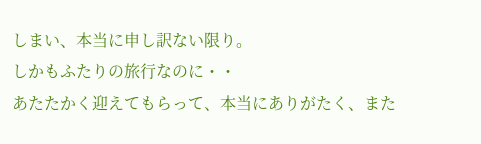しまい、本当に申し訳ない限り。
しかもふたりの旅行なのに・・
あたたかく迎えてもらって、本当にありがたく、また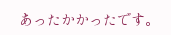あったかかったです。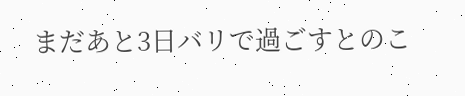まだあと3日バリで過ごすとのこ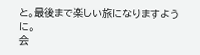と。最後まで楽しい旅になりますように。
会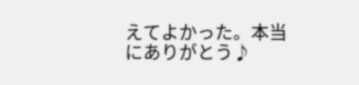えてよかった。本当にありがとう♪